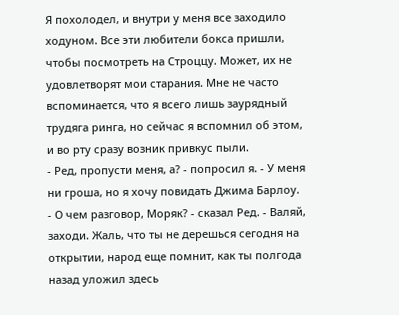Я похолодел, и внутри у меня все заходило ходуном. Все эти любители бокса пришли, чтобы посмотреть на Строццу. Может, их не удовлетворят мои старания. Мне не часто вспоминается, что я всего лишь заурядный трудяга ринга, но сейчас я вспомнил об этом, и во рту сразу возник привкус пыли.
- Ред, пропусти меня, а? - попросил я. - У меня ни гроша, но я хочу повидать Джима Барлоу.
- О чем разговор, Моряк? - сказал Ред. - Валяй, заходи. Жаль, что ты не дерешься сегодня на открытии, народ еще помнит, как ты полгода назад уложил здесь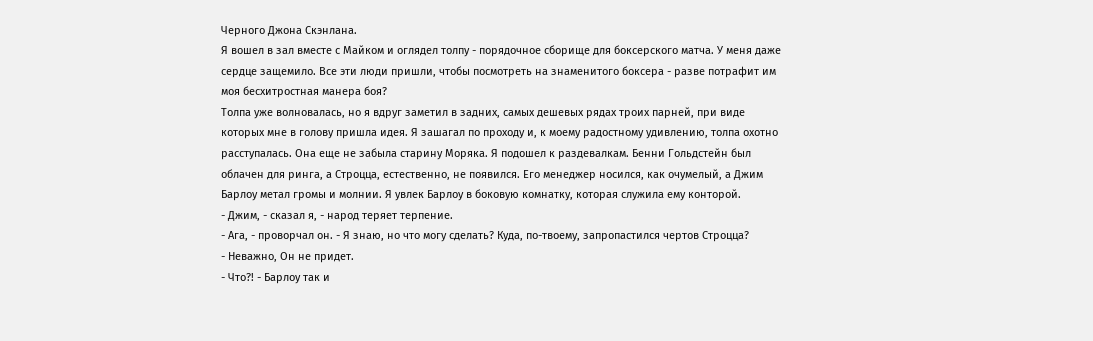Черного Джона Скэнлана.
Я вошел в зал вместе с Майком и оглядел толпу - порядочное сборище для боксерского матча. У меня даже сердце защемило. Все эти люди пришли, чтобы посмотреть на знаменитого боксера - разве потрафит им моя бесхитростная манера боя?
Толпа уже волновалась, но я вдруг заметил в задних, самых дешевых рядах троих парней, при виде которых мне в голову пришла идея. Я зашагал по проходу и, к моему радостному удивлению, толпа охотно расступалась. Она еще не забыла старину Моряка. Я подошел к раздевалкам. Бенни Гольдстейн был облачен для ринга, а Строцца, естественно, не появился. Его менеджер носился, как очумелый, а Джим Барлоу метал громы и молнии. Я увлек Барлоу в боковую комнатку, которая служила ему конторой.
- Джим, - сказал я, - народ теряет терпение.
- Ага, - проворчал он. - Я знаю, но что могу сделать? Куда, по-твоему, запропастился чертов Строцца?
- Неважно, Он не придет.
- Что?! - Барлоу так и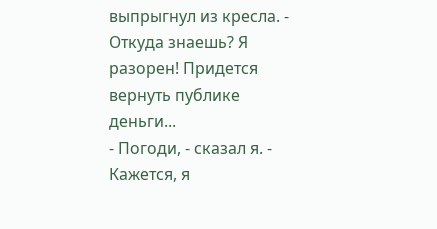выпрыгнул из кресла. - Откуда знаешь? Я разорен! Придется вернуть публике деньги...
- Погоди, - сказал я. - Кажется, я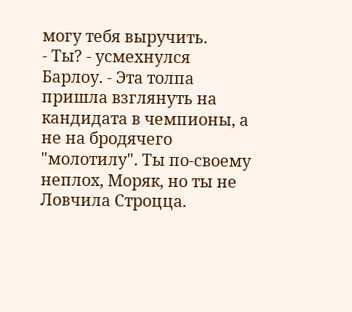могу тебя выручить.
- Ты? - усмехнулся Барлоу. - Эта толпа пришла взглянуть на кандидата в чемпионы, а не на бродячего "молотилу". Ты по-своему неплох, Моряк, но ты не Ловчила Строцца.